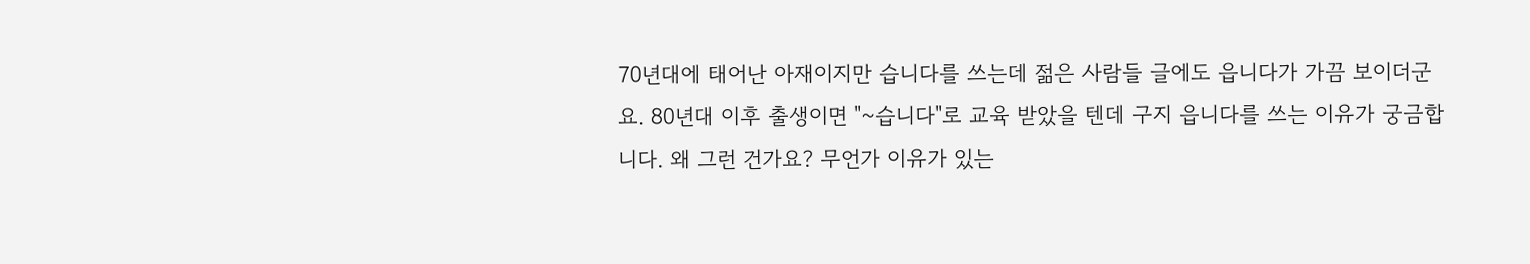70년대에 태어난 아재이지만 습니다를 쓰는데 젊은 사람들 글에도 읍니다가 가끔 보이더군요. 80년대 이후 출생이면 "~습니다"로 교육 받았을 텐데 구지 읍니다를 쓰는 이유가 궁금합니다. 왜 그런 건가요? 무언가 이유가 있는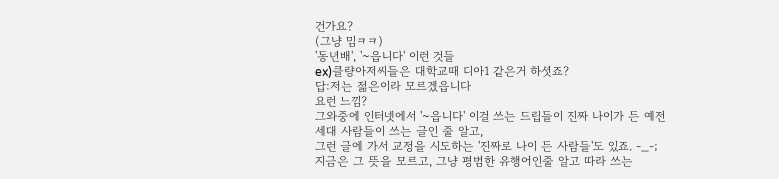건가요?
(그냥 밈ㅋㅋ)
'동년배', '~읍니다' 이런 것들
ex)클량아저씨들은 대학교때 디아1 같은거 하셧죠?
답:저는 젊은이라 모르겠읍니다
요런 느낌?
그와중에 인터넷에서 '~읍니다' 이걸 쓰는 드립들이 진짜 나이가 든 예전 세대 사람들이 쓰는 글인 줄 알고,
그런 글에 가서 교정을 시도하는 '진짜로 나이 든 사람들'도 있죠. -_-;
지금은 그 뜻을 모르고, 그냥 평범한 유행어인줄 알고 따라 쓰는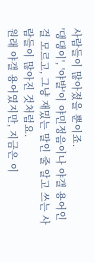사람들이 많아졌을 뿐이죠.
'댕댕이', '야발'이 야민정음이나 야갤 용어인 걸 모르고, 그냥 재밌는 말인 줄 알고 쓰는 사람들이 많아진 것처럼요.
원래 야갤 용어였지만, 지금은 이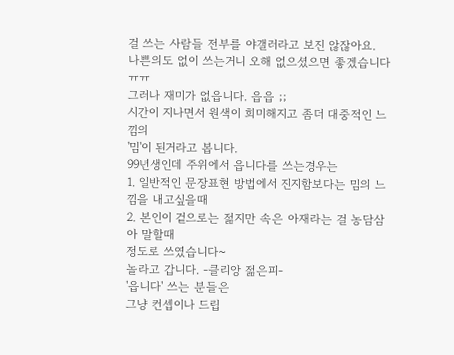걸 쓰는 사람들 전부를 야갤러라고 보진 않잖아요.
나쁜의도 없이 쓰는거니 오해 없으셨으면 좋겠습니다 ㅠㅠ
그러나 재미가 없읍니다. 읍읍 ;;
시간이 지나면서 원색이 희미해지고 좀더 대중적인 느낌의
'밈'이 된거라고 봅니다.
99년생인데 주위에서 읍니다를 쓰는경우는
1. 일반적인 문장표현 방법에서 진지함보다는 밈의 느낌을 내고싶을때
2. 본인이 겉으로는 젊지만 속은 아재라는 걸 농담삼아 말할때
정도로 쓰였습니다~
놀라고 갑니다. -클리앙 젊은피-
'읍니다' 쓰는 분들은
그냥 컨셉이나 드립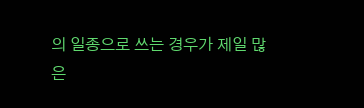의 일종으로 쓰는 경우가 제일 많은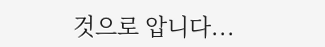것으로 압니다...